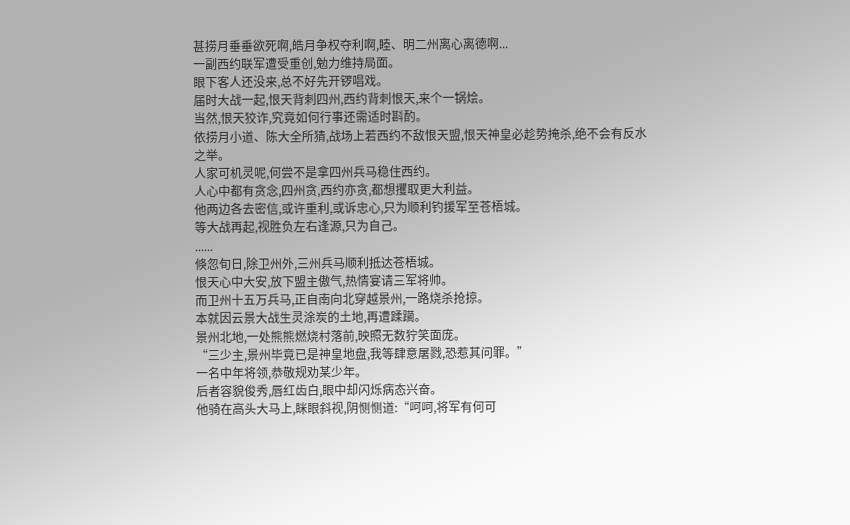甚捞月垂垂欲死啊,皓月争权夺利啊,睦、明二州离心离德啊...
一副西约联军遭受重创,勉力维持局面。
眼下客人还没来,总不好先开锣唱戏。
届时大战一起,恨天背刺四州,西约背刺恨天,来个一锅烩。
当然,恨天狡诈,究竟如何行事还需适时斟酌。
依捞月小道、陈大全所猜,战场上若西约不敌恨天盟,恨天神皇必趁势掩杀,绝不会有反水之举。
人家可机灵呢,何尝不是拿四州兵马稳住西约。
人心中都有贪念,四州贪,西约亦贪,都想攫取更大利益。
他两边各去密信,或许重利,或诉忠心,只为顺利钓援军至苍梧城。
等大战再起,视胜负左右逢源,只为自己。
......
倏忽旬日,除卫州外,三州兵马顺利抵达苍梧城。
恨天心中大安,放下盟主傲气,热情宴请三军将帅。
而卫州十五万兵马,正自南向北穿越景州,一路烧杀抢掠。
本就因云景大战生灵涂炭的土地,再遭蹂躏。
景州北地,一处熊熊燃烧村落前,映照无数狞笑面庞。
“三少主,景州毕竟已是神皇地盘,我等肆意屠戮,恐惹其问罪。”
一名中年将领,恭敬规劝某少年。
后者容貌俊秀,唇红齿白,眼中却闪烁病态兴奋。
他骑在高头大马上,眯眼斜视,阴恻恻道:“呵呵,将军有何可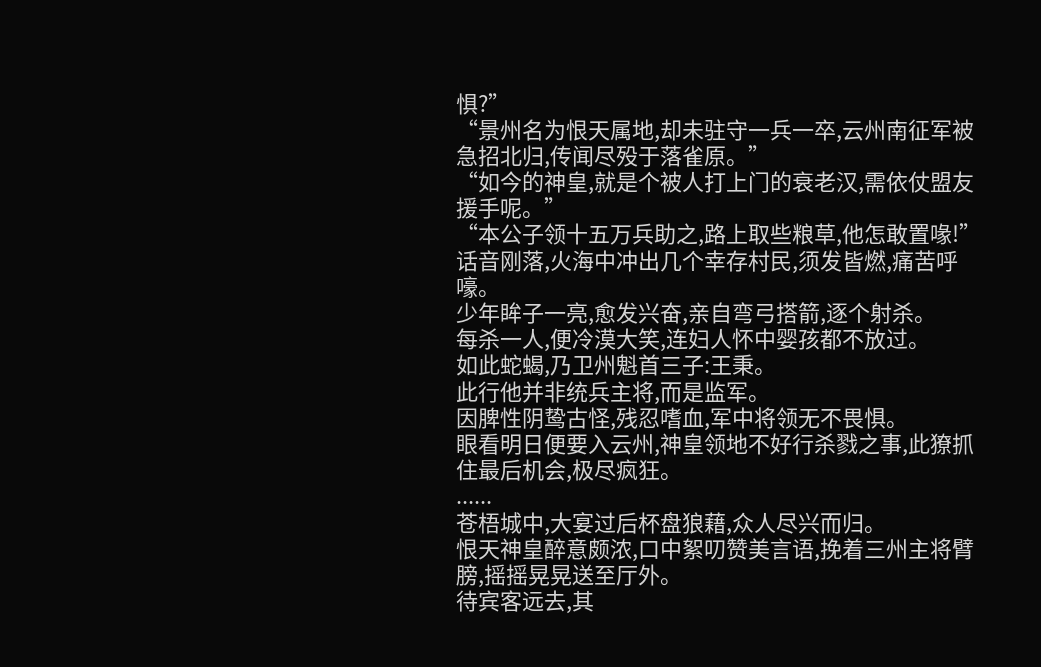惧?”
“景州名为恨天属地,却未驻守一兵一卒,云州南征军被急招北归,传闻尽殁于落雀原。”
“如今的神皇,就是个被人打上门的衰老汉,需依仗盟友援手呢。”
“本公子领十五万兵助之,路上取些粮草,他怎敢置喙!”
话音刚落,火海中冲出几个幸存村民,须发皆燃,痛苦呼嚎。
少年眸子一亮,愈发兴奋,亲自弯弓搭箭,逐个射杀。
每杀一人,便冷漠大笑,连妇人怀中婴孩都不放过。
如此蛇蝎,乃卫州魁首三子:王秉。
此行他并非统兵主将,而是监军。
因脾性阴鸷古怪,残忍嗜血,军中将领无不畏惧。
眼看明日便要入云州,神皇领地不好行杀戮之事,此獠抓住最后机会,极尽疯狂。
......
苍梧城中,大宴过后杯盘狼藉,众人尽兴而归。
恨天神皇醉意颇浓,口中絮叨赞美言语,挽着三州主将臂膀,摇摇晃晃送至厅外。
待宾客远去,其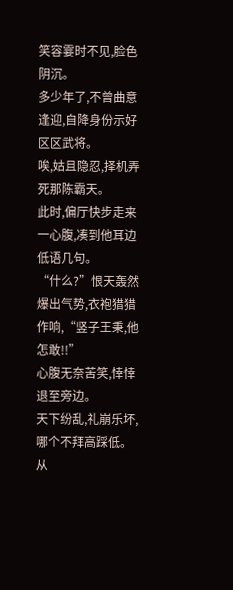笑容霎时不见,脸色阴沉。
多少年了,不曾曲意逢迎,自降身份示好区区武将。
唉,姑且隐忍,择机弄死那陈霸天。
此时,偏厅快步走来一心腹,凑到他耳边低语几句。
“什么?”恨天轰然爆出气势,衣袍猎猎作响,“竖子王秉,他怎敢!!”
心腹无奈苦笑,悻悻退至旁边。
天下纷乱,礼崩乐坏,哪个不拜高踩低。
从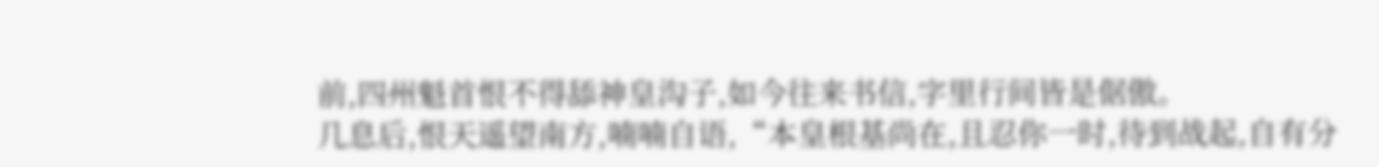前,四州魁首恨不得舔神皇沟子,如今往来书信,字里行间皆是倨傲。
几息后,恨天遥望南方,喃喃自语,“本皇根基尚在,且忍你一时,待到战起,自有分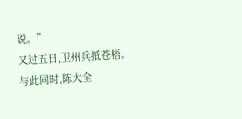说。”
又过五日,卫州兵抵苍梧。
与此同时,陈大全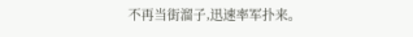不再当街溜子,迅速率军扑来。